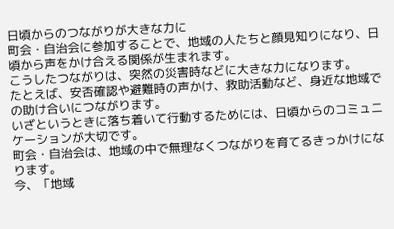日頃からのつながりが大きな力に
町会・自治会に参加することで、地域の人たちと顔見知りになり、日頃から声をかけ合える関係が生まれます。
こうしたつながりは、突然の災害時などに大きな力になります。
たとえば、安否確認や避難時の声かけ、救助活動など、身近な地域での助け合いにつながります。
いざというときに落ち着いて行動するためには、日頃からのコミュニケーションが大切です。
町会・自治会は、地域の中で無理なくつながりを育てるきっかけになります。
今、「地域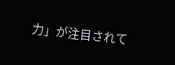力」が注目されて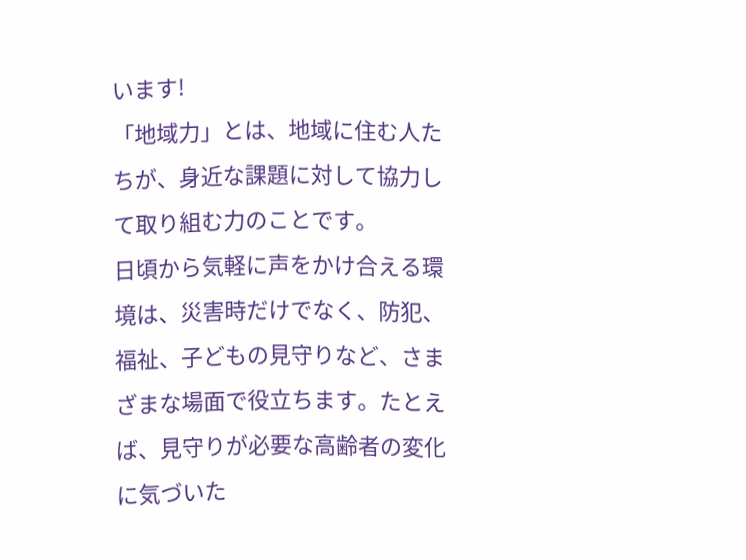います!
「地域力」とは、地域に住む人たちが、身近な課題に対して協力して取り組む力のことです。
日頃から気軽に声をかけ合える環境は、災害時だけでなく、防犯、福祉、子どもの見守りなど、さまざまな場面で役立ちます。たとえば、見守りが必要な高齢者の変化に気づいた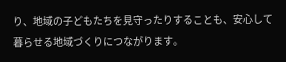り、地域の子どもたちを見守ったりすることも、安心して暮らせる地域づくりにつながります。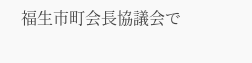福生市町会長協議会で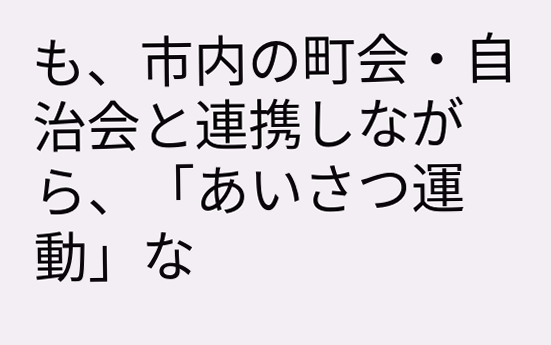も、市内の町会・自治会と連携しながら、「あいさつ運動」な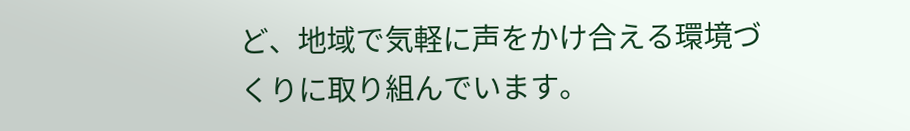ど、地域で気軽に声をかけ合える環境づくりに取り組んでいます。